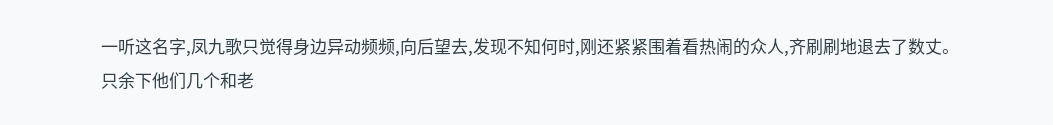一听这名字,凤九歌只觉得身边异动频频,向后望去,发现不知何时,刚还紧紧围着看热闹的众人,齐刷刷地退去了数丈。
只余下他们几个和老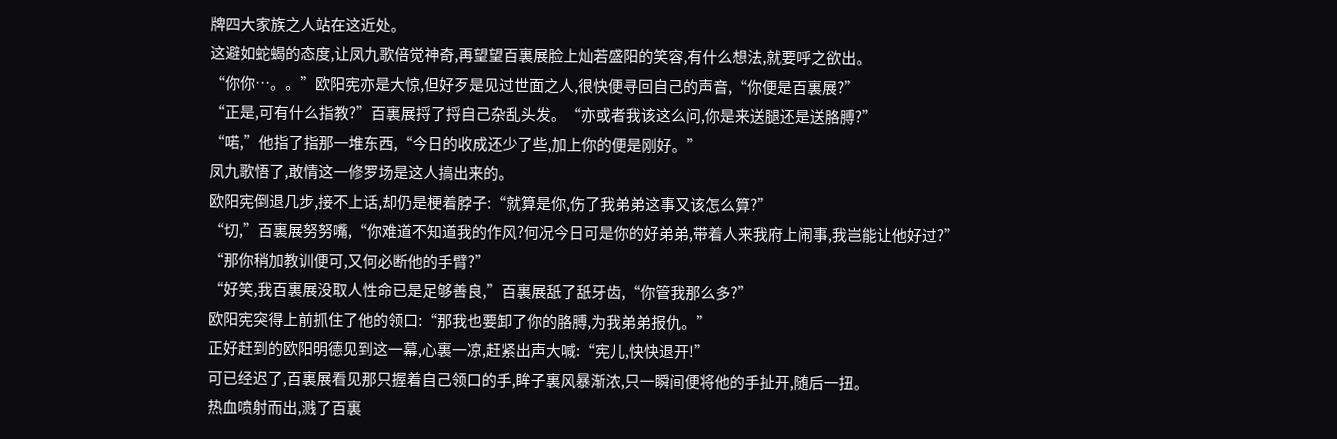牌四大家族之人站在这近处。
这避如蛇蝎的态度,让凤九歌倍觉神奇,再望望百裏展脸上灿若盛阳的笑容,有什么想法,就要呼之欲出。
“你你…。。”欧阳宪亦是大惊,但好歹是见过世面之人,很快便寻回自己的声音,“你便是百裏展?”
“正是,可有什么指教?”百裏展捋了捋自己杂乱头发。“亦或者我该这么问,你是来送腿还是送胳膊?”
“喏,”他指了指那一堆东西,“今日的收成还少了些,加上你的便是刚好。”
凤九歌悟了,敢情这一修罗场是这人搞出来的。
欧阳宪倒退几步,接不上话,却仍是梗着脖子:“就算是你,伤了我弟弟这事又该怎么算?”
“切,”百裏展努努嘴,“你难道不知道我的作风?何况今日可是你的好弟弟,带着人来我府上闹事,我岂能让他好过?”
“那你稍加教训便可,又何必断他的手臂?”
“好笑,我百裏展没取人性命已是足够善良,”百裏展舐了舐牙齿,“你管我那么多?”
欧阳宪突得上前抓住了他的领口:“那我也要卸了你的胳膊,为我弟弟报仇。”
正好赶到的欧阳明德见到这一幕,心裏一凉,赶紧出声大喊:“宪儿,快快退开!”
可已经迟了,百裏展看见那只握着自己领口的手,眸子裏风暴渐浓,只一瞬间便将他的手扯开,随后一扭。
热血喷射而出,溅了百裏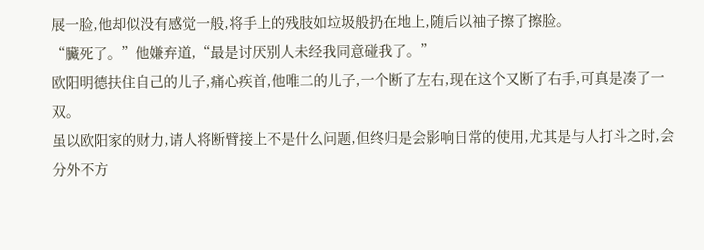展一脸,他却似没有感觉一般,将手上的残肢如垃圾般扔在地上,随后以袖子擦了擦脸。
“臟死了。”他嫌弃道,“最是讨厌别人未经我同意碰我了。”
欧阳明德扶住自己的儿子,痛心疾首,他唯二的儿子,一个断了左右,现在这个又断了右手,可真是凑了一双。
虽以欧阳家的财力,请人将断臂接上不是什么问题,但终归是会影响日常的使用,尤其是与人打斗之时,会分外不方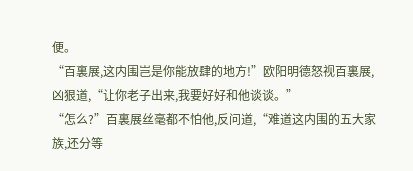便。
“百裏展,这内围岂是你能放肆的地方!”欧阳明德怒视百裏展,凶狠道,“让你老子出来,我要好好和他谈谈。”
“怎么?”百裏展丝毫都不怕他,反问道,“难道这内围的五大家族,还分等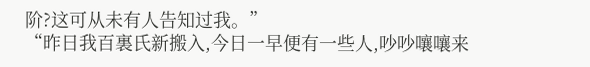阶?这可从未有人告知过我。”
“昨日我百裏氏新搬入,今日一早便有一些人,吵吵嚷嚷来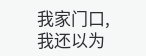我家门口,我还以为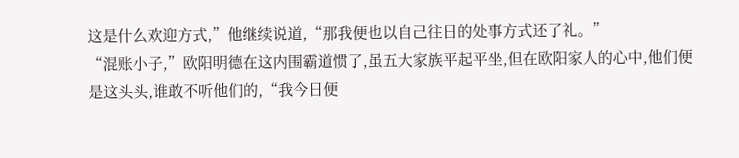这是什么欢迎方式,”他继续说道,“那我便也以自己往日的处事方式还了礼。”
“混账小子,”欧阳明德在这内围霸道惯了,虽五大家族平起平坐,但在欧阳家人的心中,他们便是这头头,谁敢不听他们的,“我今日便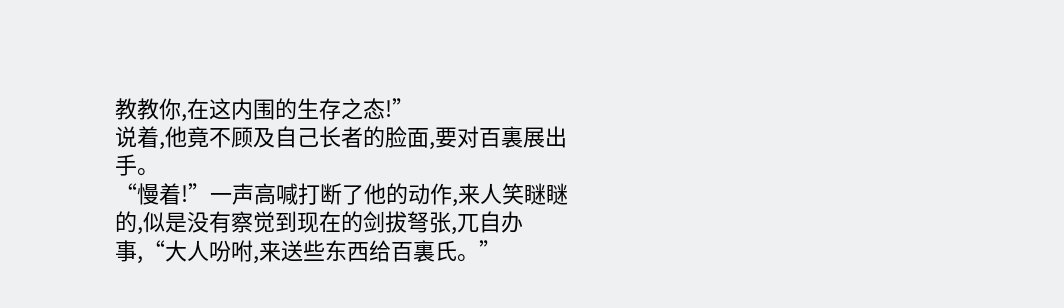教教你,在这内围的生存之态!”
说着,他竟不顾及自己长者的脸面,要对百裏展出手。
“慢着!”一声高喊打断了他的动作,来人笑瞇瞇的,似是没有察觉到现在的剑拔弩张,兀自办事,“大人吩咐,来送些东西给百裏氏。”